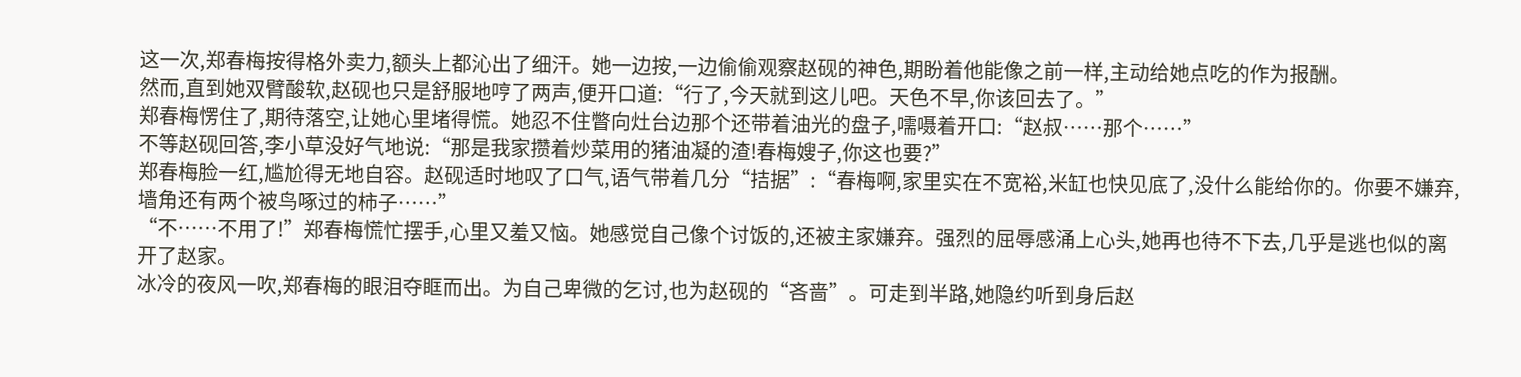这一次,郑春梅按得格外卖力,额头上都沁出了细汗。她一边按,一边偷偷观察赵砚的神色,期盼着他能像之前一样,主动给她点吃的作为报酬。
然而,直到她双臂酸软,赵砚也只是舒服地哼了两声,便开口道:“行了,今天就到这儿吧。天色不早,你该回去了。”
郑春梅愣住了,期待落空,让她心里堵得慌。她忍不住瞥向灶台边那个还带着油光的盘子,嚅嗫着开口:“赵叔……那个……”
不等赵砚回答,李小草没好气地说:“那是我家攒着炒菜用的猪油凝的渣!春梅嫂子,你这也要?”
郑春梅脸一红,尴尬得无地自容。赵砚适时地叹了口气,语气带着几分“拮据”:“春梅啊,家里实在不宽裕,米缸也快见底了,没什么能给你的。你要不嫌弃,墙角还有两个被鸟啄过的柿子……”
“不……不用了!”郑春梅慌忙摆手,心里又羞又恼。她感觉自己像个讨饭的,还被主家嫌弃。强烈的屈辱感涌上心头,她再也待不下去,几乎是逃也似的离开了赵家。
冰冷的夜风一吹,郑春梅的眼泪夺眶而出。为自己卑微的乞讨,也为赵砚的“吝啬”。可走到半路,她隐约听到身后赵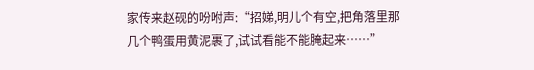家传来赵砚的吩咐声:“招娣,明儿个有空,把角落里那几个鸭蛋用黄泥裹了,试试看能不能腌起来……”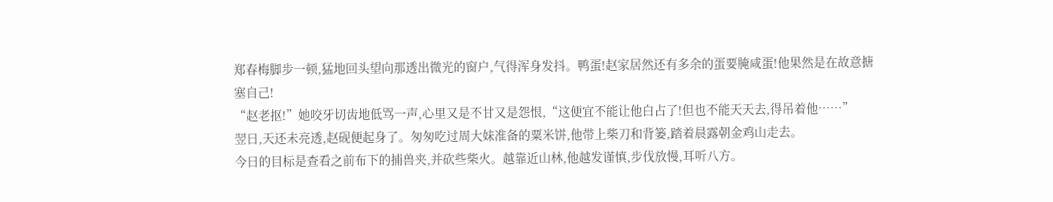郑春梅脚步一顿,猛地回头望向那透出微光的窗户,气得浑身发抖。鸭蛋!赵家居然还有多余的蛋要腌咸蛋!他果然是在故意搪塞自己!
“赵老抠!”她咬牙切齿地低骂一声,心里又是不甘又是怨恨,“这便宜不能让他白占了!但也不能天天去,得吊着他……”
翌日,天还未亮透,赵砚便起身了。匆匆吃过周大妹准备的粟米饼,他带上柴刀和背篓,踏着晨露朝金鸡山走去。
今日的目标是查看之前布下的捕兽夹,并砍些柴火。越靠近山林,他越发谨慎,步伐放慢,耳听八方。